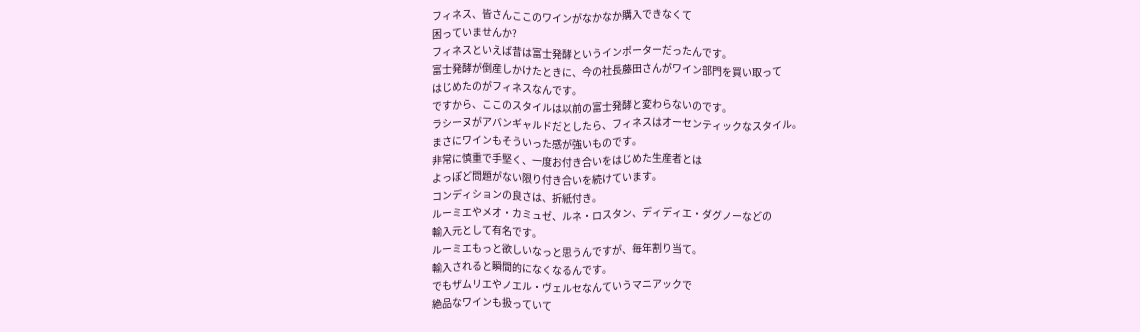フィネス、皆さんここのワインがなかなか購入できなくて
困っていませんか?
フィネスといえば昔は富士発酵というインポーターだったんです。
富士発酵が倒産しかけたときに、今の社長藤田さんがワイン部門を買い取って
はじめたのがフィネスなんです。
ですから、ここのスタイルは以前の富士発酵と変わらないのです。
ラシーヌがアバンギャルドだとしたら、フィネスはオーセンティックなスタイル。
まさにワインもそういった感が強いものです。
非常に慎重で手堅く、一度お付き合いをはじめた生産者とは
よっぽど問題がない限り付き合いを続けています。
コンディションの良さは、折紙付き。
ルーミエやメオ・カミュゼ、ルネ・ロスタン、ディディエ・ダグノーなどの
輸入元として有名です。
ルーミエもっと欲しいなっと思うんですが、毎年割り当て。
輸入されると瞬間的になくなるんです。
でもザムリエやノエル・ヴェルセなんていうマニアックで
絶品なワインも扱っていて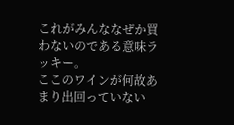これがみんななぜか買わないのである意味ラッキー。
ここのワインが何故あまり出回っていない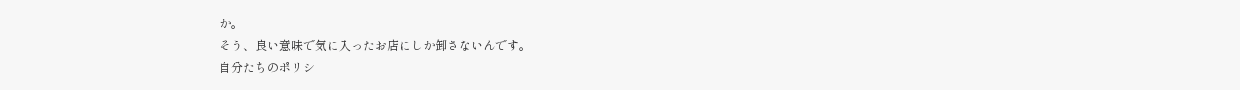か。
そう、良い意味で気に入ったお店にしか卸さないんです。
自分たちのポリシ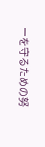ーを守るための努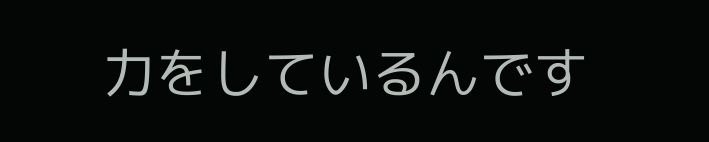力をしているんです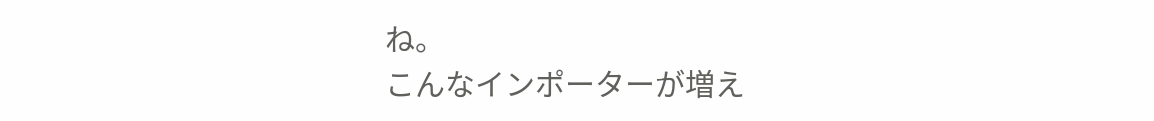ね。
こんなインポーターが増え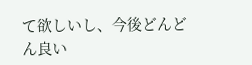て欲しいし、今後どんどん良い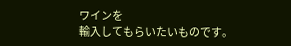ワインを
輸入してもらいたいものです。